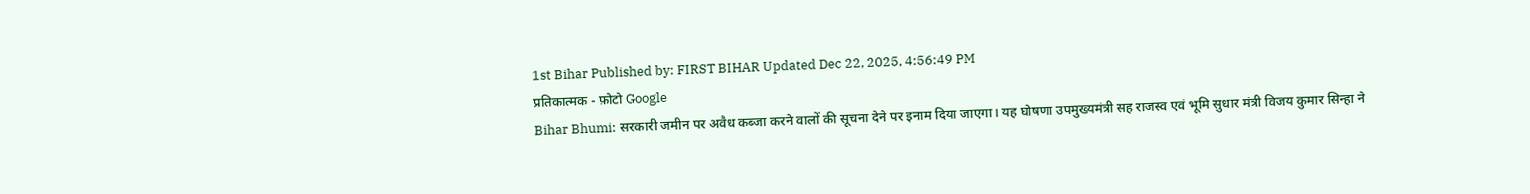1st Bihar Published by: FIRST BIHAR Updated Dec 22, 2025, 4:56:49 PM
प्रतिकात्मक - फ़ोटो Google
Bihar Bhumi: सरकारी जमीन पर अवैध कब्जा करने वालों की सूचना देने पर इनाम दिया जाएगा। यह घोषणा उपमुख्यमंत्री सह राजस्व एवं भूमि सुधार मंत्री विजय कुमार सिन्हा ने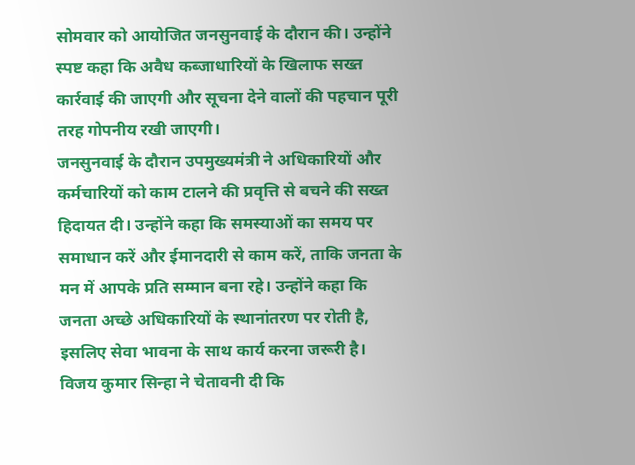सोमवार को आयोजित जनसुनवाई के दौरान की। उन्होंने स्पष्ट कहा कि अवैध कब्जाधारियों के खिलाफ सख्त कार्रवाई की जाएगी और सूचना देने वालों की पहचान पूरी तरह गोपनीय रखी जाएगी।
जनसुनवाई के दौरान उपमुख्यमंत्री ने अधिकारियों और कर्मचारियों को काम टालने की प्रवृत्ति से बचने की सख्त हिदायत दी। उन्होंने कहा कि समस्याओं का समय पर समाधान करें और ईमानदारी से काम करें, ताकि जनता के मन में आपके प्रति सम्मान बना रहे। उन्होंने कहा कि जनता अच्छे अधिकारियों के स्थानांतरण पर रोती है, इसलिए सेवा भावना के साथ कार्य करना जरूरी है।
विजय कुमार सिन्हा ने चेतावनी दी कि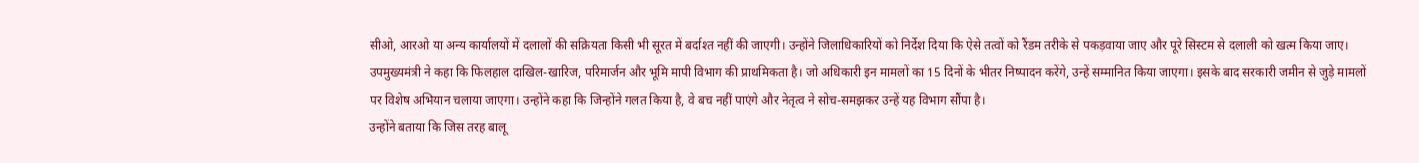सीओ, आरओ या अन्य कार्यालयों में दलालों की सक्रियता किसी भी सूरत में बर्दाश्त नहीं की जाएगी। उन्होंने जिलाधिकारियों को निर्देश दिया कि ऐसे तत्वों को रैंडम तरीके से पकड़वाया जाए और पूरे सिस्टम से दलाली को खत्म किया जाए।
उपमुख्यमंत्री ने कहा कि फिलहाल दाखिल-खारिज, परिमार्जन और भूमि मापी विभाग की प्राथमिकता है। जो अधिकारी इन मामलों का 15 दिनों के भीतर निष्पादन करेंगे, उन्हें सम्मानित किया जाएगा। इसके बाद सरकारी जमीन से जुड़े मामलों पर विशेष अभियान चलाया जाएगा। उन्होंने कहा कि जिन्होंने गलत किया है, वे बच नहीं पाएंगे और नेतृत्व ने सोच-समझकर उन्हें यह विभाग सौंपा है।
उन्होंने बताया कि जिस तरह बालू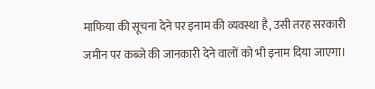माफिया की सूचना देने पर इनाम की व्यवस्था है, उसी तरह सरकारी जमीन पर कब्जे की जानकारी देने वालों को भी इनाम दिया जाएगा।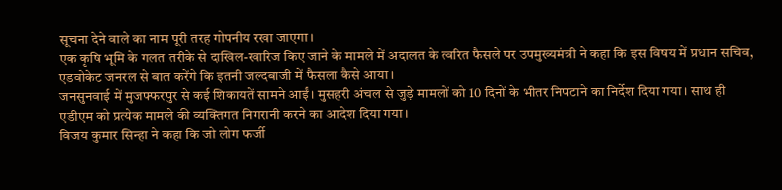सूचना देने वाले का नाम पूरी तरह गोपनीय रखा जाएगा।
एक कृषि भूमि के गलत तरीके से दाखिल-खारिज किए जाने के मामले में अदालत के त्वरित फैसले पर उपमुख्यमंत्री ने कहा कि इस विषय में प्रधान सचिव, एडवोकेट जनरल से बात करेंगे कि इतनी जल्दबाजी में फैसला कैसे आया।
जनसुनवाई में मुजफ्फरपुर से कई शिकायतें सामने आईं। मुसहरी अंचल से जुड़े मामलों को 10 दिनों के भीतर निपटाने का निर्देश दिया गया। साथ ही एडीएम को प्रत्येक मामले की व्यक्तिगत निगरानी करने का आदेश दिया गया।
विजय कुमार सिन्हा ने कहा कि जो लोग फर्जी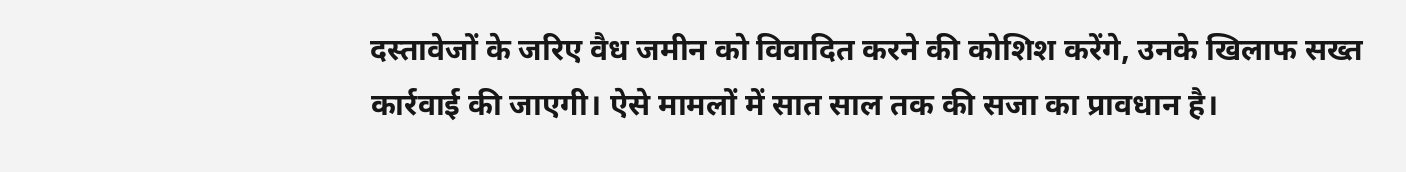दस्तावेजों के जरिए वैध जमीन को विवादित करने की कोशिश करेंगे, उनके खिलाफ सख्त कार्रवाई की जाएगी। ऐसे मामलों में सात साल तक की सजा का प्रावधान है।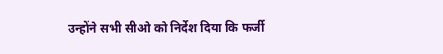उन्होंने सभी सीओ को निर्देश दिया कि फर्जी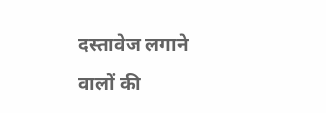दस्तावेज लगाने वालों की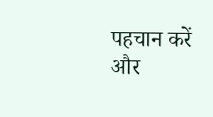पहचान करें और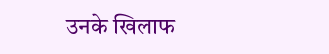उनके खिलाफ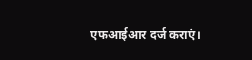एफआईआर दर्ज कराएं।